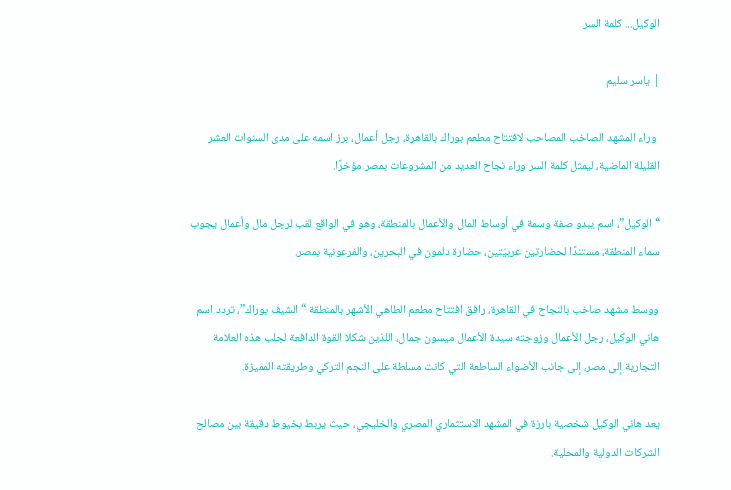الوكيل... كلمة السر

| ياسر سليم

 وراء المشهد الصاخب المصاحب لافتتاح مطعم بوراك بالقاهرة، رجل أعمال، برز اسمه على مدى السنوات العشر القليلة الماضية، ليمثل كلمة السر وراء نجاح العديد من المشروعات بمصر مؤخرًا.

“الوكيل”، اسم يبدو صفة وسمة في أوساط المال والأعمال بالمنطقة، وهو في الواقع لقب لرجل مال وأعمال يجوب سماء المنطقة، مستندًا لحضارتين عربيّتين، حضارة دلمون في البحرين، والفرعونية بمصر.

ووسط مشهد صاخب بالنجاح في القاهرة، رافق افتتاح مطعم الطاهي الأشهر بالمنطقة “الشيف بوراك”، تردد اسم هاني الوكيل، رجل الأعمال وزوجته سيدة الأعمال ميسون جمال، اللذين شكلا القوة الدافعة لجلب هذه العلامة التجارية إلى مصر، إلى جانب الأضواء الساطعة التي كانت مسلطة على النجم التركي وطريقته المميزة.

يعد هاني الوكيل شخصية بارزة في المشهد الاستثماري المصري والخليجي، حيث يربط بخيوط دقيقة بين مصالح الشركات الدولية والمحلية.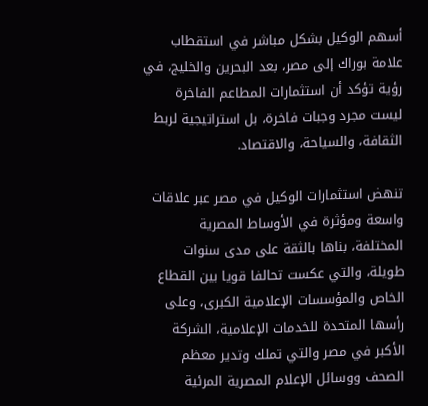أسهم الوكيل بشكل مباشر في استقطاب علامة بوراك إلى مصر، بعد البحرين والخليج، في رؤية تؤكد أن استثمارات المطاعم الفاخرة ليست مجرد وجبات فاخرة، بل استراتيجية لربط الثقافة، والسياحة، والاقتصاد.

تنهض استثمارات الوكيل في مصر عبر علاقات واسعة ومؤثرة في الأوساط المصرية المختلفة، بناها بالثقة على مدى سنوات طويلة، والتي عكست تحالفا قويا بين القطاع الخاص والمؤسسات الإعلامية الكبرى، وعلى رأسها المتحدة للخدمات الإعلامية، الشركة الأكبر في مصر والتي تملك وتدير معظم الصحف ووسائل الإعلام المصرية المرئية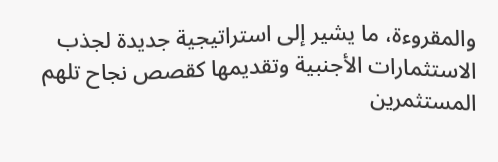والمقروءة، ما يشير إلى استراتيجية جديدة لجذب الاستثمارات الأجنبية وتقديمها كقصص نجاح تلهم المستثمرين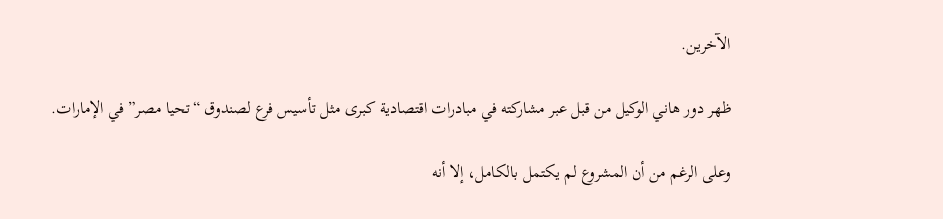الآخرين.

ظهر دور هاني الوكيل من قبل عبر مشاركته في مبادرات اقتصادية كبرى مثل تأسيس فرع لصندوق “تحيا مصر” في الإمارات.

وعلى الرغم من أن المشروع لم يكتمل بالكامل، إلا أنه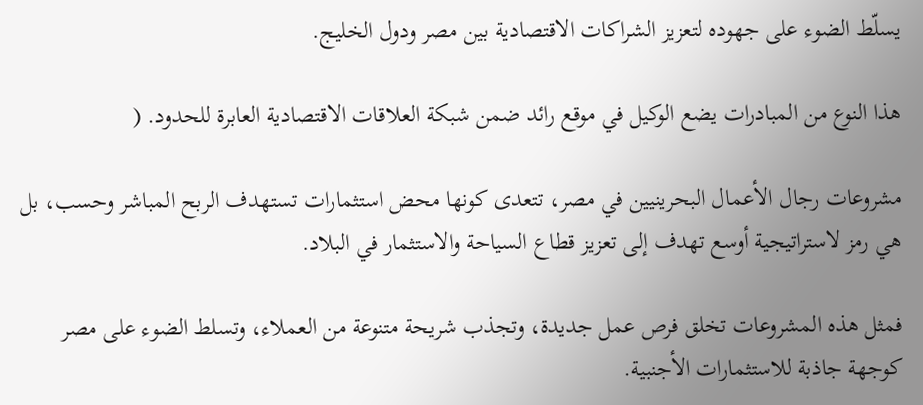يسلّط الضوء على جهوده لتعزيز الشراكات الاقتصادية بين مصر ودول الخليج.

هذا النوع من المبادرات يضع الوكيل في موقع رائد ضمن شبكة العلاقات الاقتصادية العابرة للحدود. (

مشروعات رجال الأعمال البحرينيين في مصر، تتعدى كونها محض استثمارات تستهدف الربح المباشر وحسب، بل هي رمز لاستراتيجية أوسع تهدف إلى تعزيز قطاع السياحة والاستثمار في البلاد.

فمثل هذه المشروعات تخلق فرص عمل جديدة، وتجذب شريحة متنوعة من العملاء، وتسلط الضوء على مصر كوجهة جاذبة للاستثمارات الأجنبية.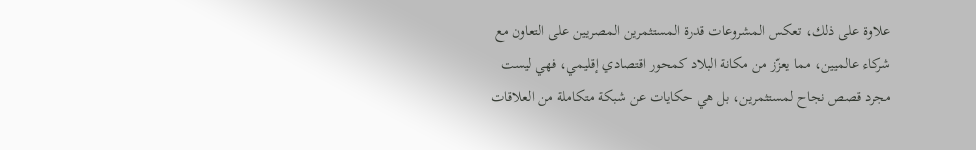علاوة على ذلك، تعكس المشروعات قدرة المستثمرين المصريين على التعاون مع شركاء عالميين، مما يعزّز من مكانة البلاد كمحور اقتصادي إقليمي، فهي ليست مجرد قصص نجاح لمستثمرين، بل هي حكايات عن شبكة متكاملة من العلاقات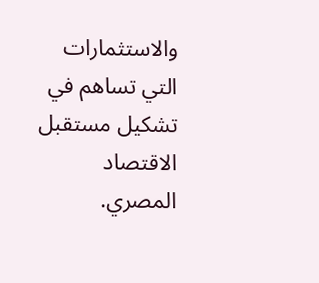والاستثمارات التي تساهم في تشكيل مستقبل الاقتصاد المصري.